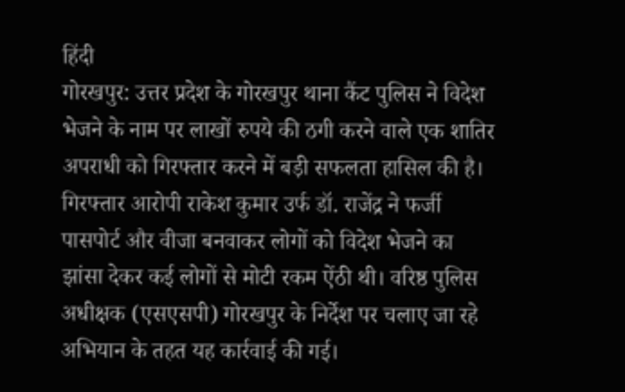हिंदी
गोरखपुर: उत्तर प्रदेश के गोरखपुर थाना कैंट पुलिस ने विदेश भेजने के नाम पर लाखों रुपये की ठगी करने वाले एक शातिर अपराधी को गिरफ्तार करने में बड़ी सफलता हासिल की है। गिरफ्तार आरोपी राकेश कुमार उर्फ डॉ. राजेंद्र ने फर्जी पासपोर्ट और वीजा बनवाकर लोगों को विदेश भेजने का झांसा देकर कई लोगों से मोटी रकम ऐंठी थी। वरिष्ठ पुलिस अधीक्षक (एसएसपी) गोरखपुर के निर्देश पर चलाए जा रहे अभियान के तहत यह कार्रवाई की गई।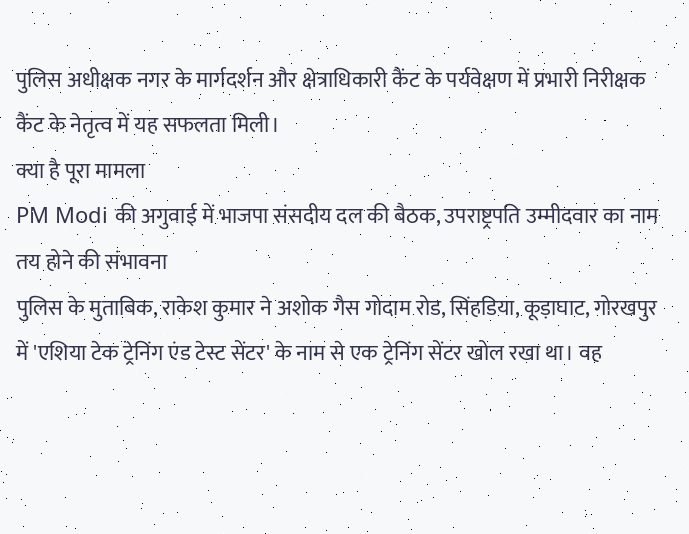पुलिस अधीक्षक नगर के मार्गदर्शन और क्षेत्राधिकारी कैंट के पर्यवेक्षण में प्रभारी निरीक्षक कैंट के नेतृत्व में यह सफलता मिली।
क्या है पूरा मामला
PM Modi की अगुवाई में भाजपा संसदीय दल की बैठक, उपराष्ट्रपति उम्मीदवार का नाम तय होने की संभावना
पुलिस के मुताबिक, राकेश कुमार ने अशोक गैस गोदाम रोड, सिंहडिया, कूड़ाघाट, गोरखपुर में 'एशिया टेक ट्रेनिंग एंड टेस्ट सेंटर' के नाम से एक ट्रेनिंग सेंटर खोल रखा था। वह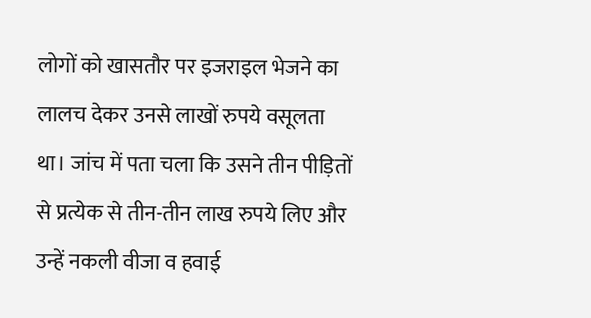लोगों को खासतौर पर इजराइल भेजने का लालच देकर उनसे लाखों रुपये वसूलता था। जांच में पता चला कि उसने तीन पीड़ितों से प्रत्येक से तीन-तीन लाख रुपये लिए और उन्हें नकली वीजा व हवाई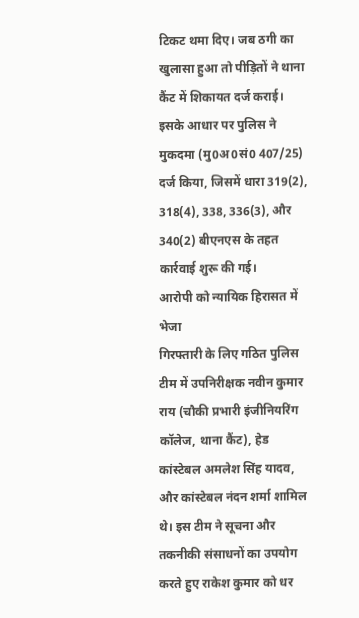टिकट थमा दिए। जब ठगी का खुलासा हुआ तो पीड़ितों ने थाना कैंट में शिकायत दर्ज कराई। इसके आधार पर पुलिस ने मुकदमा (मु0अ0सं0 407/25) दर्ज किया, जिसमें धारा 319(2), 318(4), 338, 336(3), और 340(2) बीएनएस के तहत कार्रवाई शुरू की गई।
आरोपी को न्यायिक हिरासत में भेजा
गिरफ्तारी के लिए गठित पुलिस टीम में उपनिरीक्षक नवीन कुमार राय (चौकी प्रभारी इंजीनियरिंग कॉलेज, थाना कैंट), हेड कांस्टेबल अमलेश सिंह यादव, और कांस्टेबल नंदन शर्मा शामिल थे। इस टीम ने सूचना और तकनीकी संसाधनों का उपयोग करते हुए राकेश कुमार को धर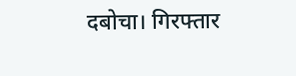दबोचा। गिरफ्तार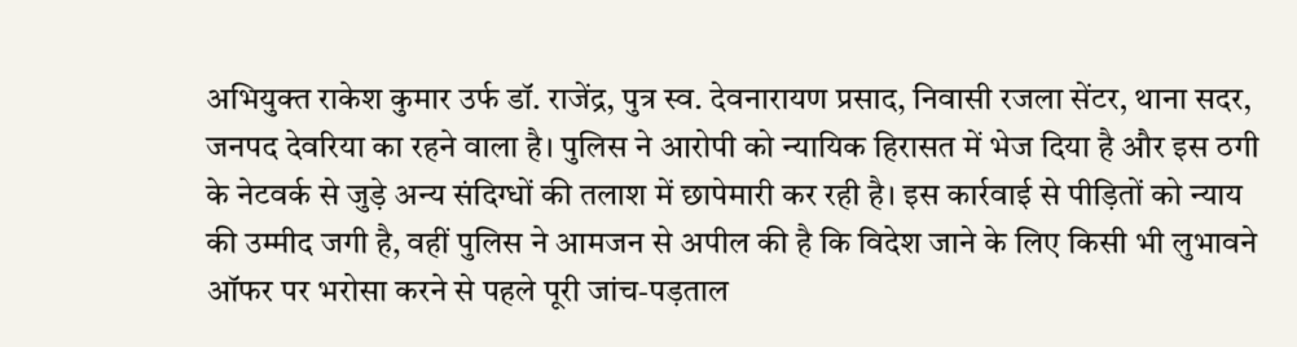अभियुक्त राकेश कुमार उर्फ डॉ. राजेंद्र, पुत्र स्व. देवनारायण प्रसाद, निवासी रजला सेंटर, थाना सदर, जनपद देवरिया का रहने वाला है। पुलिस ने आरोपी को न्यायिक हिरासत में भेज दिया है और इस ठगी के नेटवर्क से जुड़े अन्य संदिग्धों की तलाश में छापेमारी कर रही है। इस कार्रवाई से पीड़ितों को न्याय की उम्मीद जगी है, वहीं पुलिस ने आमजन से अपील की है कि विदेश जाने के लिए किसी भी लुभावने ऑफर पर भरोसा करने से पहले पूरी जांच-पड़ताल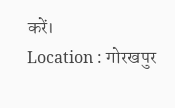करें।
Location : गोरखपुर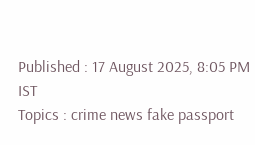Published : 17 August 2025, 8:05 PM IST
Topics : crime news fake passport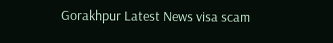Gorakhpur Latest News visa scam